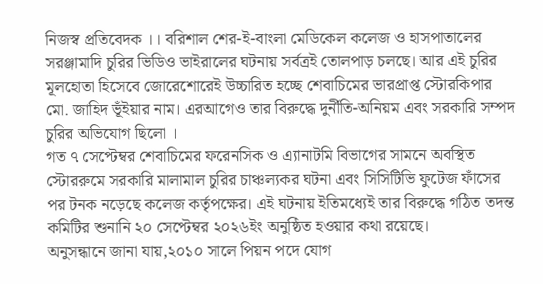নিজস্ব প্রতিবেদক ।। বরিশাল শের-ই-বাংলা মেডিকেল কলেজ ও হাসপাতালের সরঞ্জামাদি চুরির ভিডিও ভাইরালের ঘটনায় সর্বত্রই তোলপাড় চলছে। আর এই চুরির মূলহোতা হিসেবে জোরেশোরেই উচ্চারিত হচ্ছে শেবাচিমের ভারপ্রাপ্ত স্টোরকিপার মো. জাহিদ ভূঁইয়ার নাম। এরআগেও তার বিরুদ্ধে দুর্নীতি-অনিয়ম এবং সরকারি সম্পদ চুরির অভিযোগ ছিলো ।
গত ৭ সেপ্টেম্বর শেবাচিমের ফরেনসিক ও এ্যানাটমি বিভাগের সামনে অবস্থিত স্টোররুমে সরকারি মালামাল চুরির চাঞ্চল্যকর ঘটনা এবং সিসিটিভি ফুটেজ ফাঁসের পর টনক নড়েছে কলেজ কর্তৃপক্ষের। এই ঘটনায় ইতিমধ্যেই তার বিরুদ্ধে গঠিত তদন্ত কমিটির শুনানি ২০ সেপ্টেম্বর ২০২৬ইং অনুষ্ঠিত হওয়ার কথা রয়েছে।
অনুসন্ধানে জানা যায়,২০১০ সালে পিয়ন পদে যোগ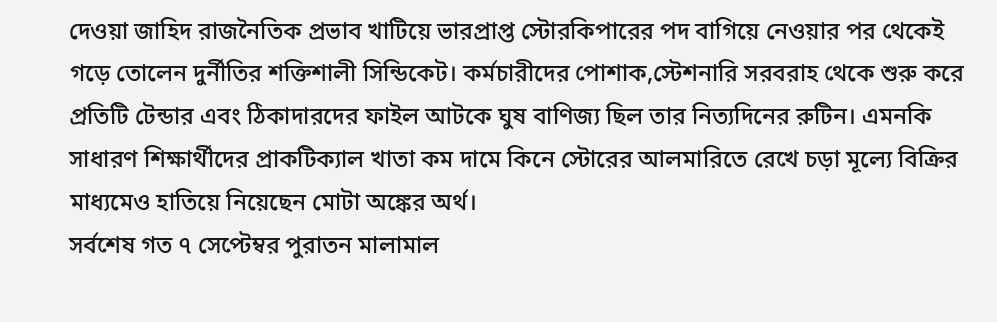দেওয়া জাহিদ রাজনৈতিক প্রভাব খাটিয়ে ভারপ্রাপ্ত স্টোরকিপারের পদ বাগিয়ে নেওয়ার পর থেকেই গড়ে তোলেন দুর্নীতির শক্তিশালী সিন্ডিকেট। কর্মচারীদের পোশাক,স্টেশনারি সরবরাহ থেকে শুরু করে প্রতিটি টেন্ডার এবং ঠিকাদারদের ফাইল আটকে ঘুষ বাণিজ্য ছিল তার নিত্যদিনের রুটিন। এমনকি সাধারণ শিক্ষার্থীদের প্রাকটিক্যাল খাতা কম দামে কিনে স্টোরের আলমারিতে রেখে চড়া মূল্যে বিক্রির মাধ্যমেও হাতিয়ে নিয়েছেন মোটা অঙ্কের অর্থ।
সর্বশেষ গত ৭ সেপ্টেম্বর পুরাতন মালামাল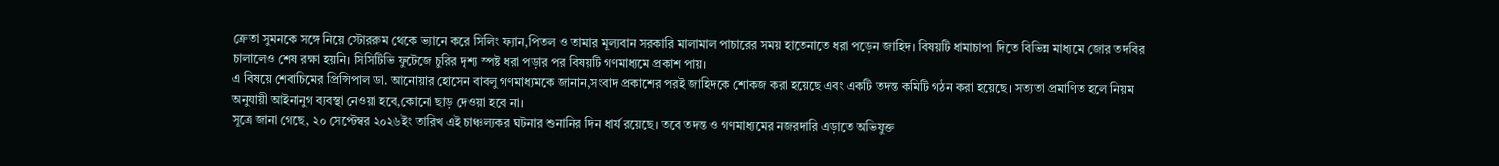ক্রেতা সুমনকে সঙ্গে নিয়ে স্টোররুম থেকে ভ্যানে করে সিলিং ফ্যান,পিতল ও তামার মূল্যবান সরকারি মালামাল পাচারের সময় হাতেনাতে ধরা পড়েন জাহিদ। বিষয়টি ধামাচাপা দিতে বিভিন্ন মাধ্যমে জোর তদবির চালালেও শেষ রক্ষা হয়নি। সিসিটিভি ফুটেজে চুরির দৃশ্য স্পষ্ট ধরা পড়ার পর বিষয়টি গণমাধ্যমে প্রকাশ পায়।
এ বিষয়ে শেবাচিমের প্রিন্সিপাল ডা. আনোয়ার হোসেন বাবলু গণমাধ্যমকে জানান,সংবাদ প্রকাশের পরই জাহিদকে শোকজ করা হয়েছে এবং একটি তদন্ত কমিটি গঠন করা হয়েছে। সত্যতা প্রমাণিত হলে নিয়ম অনুযায়ী আইনানুগ ব্যবস্থা নেওয়া হবে,কোনো ছাড় দেওয়া হবে না।
সূত্রে জানা গেছে, ২০ সেপ্টেম্বর ২০২৬ইং তারিখ এই চাঞ্চল্যকর ঘটনার শুনানির দিন ধার্য রয়েছে। তবে তদন্ত ও গণমাধ্যমের নজরদারি এড়াতে অভিযুক্ত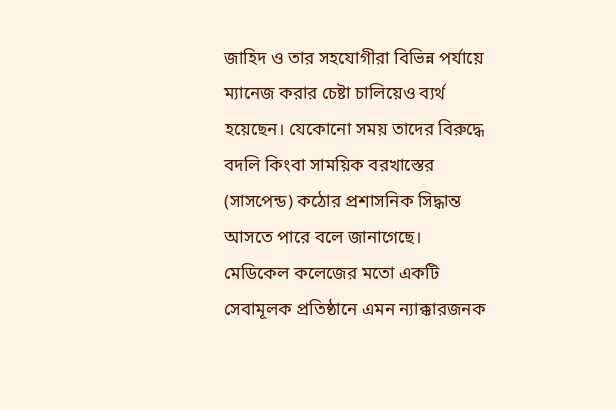জাহিদ ও তার সহযোগীরা বিভিন্ন পর্যায়ে ম্যানেজ করার চেষ্টা চালিয়েও ব্যর্থ হয়েছেন। যেকোনো সময় তাদের বিরুদ্ধে বদলি কিংবা সাময়িক বরখাস্তের (সাসপেন্ড) কঠোর প্রশাসনিক সিদ্ধান্ত আসতে পারে বলে জানাগেছে।
মেডিকেল কলেজের মতো একটি সেবামূলক প্রতিষ্ঠানে এমন ন্যাক্কারজনক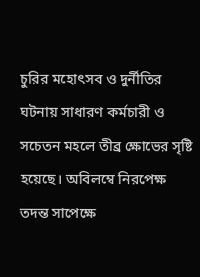চুরির মহোৎসব ও দুর্নীতির ঘটনায় সাধারণ কর্মচারী ও সচেতন মহলে তীব্র ক্ষোভের সৃষ্টি হয়েছে। অবিলম্বে নিরপেক্ষ তদন্ত সাপেক্ষে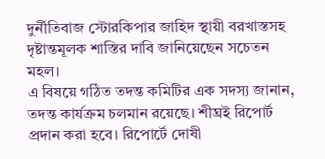দুর্নীতিবাজ স্টোরকিপার জাহিদ স্থায়ী বরখাস্তসহ দৃষ্টান্তমূলক শাস্তির দাবি জানিয়েছেন সচেতন মহল।
এ বিষয়ে গঠিত তদন্ত কমিটির এক সদস্য জানান, তদন্ত কার্যক্রম চলমান রয়েছে। শীঘ্রই রিপোর্ট প্রদান করা হবে। রিপোর্টে দোষী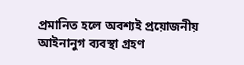প্রমানিত হলে অবশ্যই প্রয়োজনীয় আইনানুগ ব্যবস্থা গ্রহণ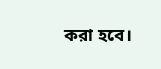করা হবে।